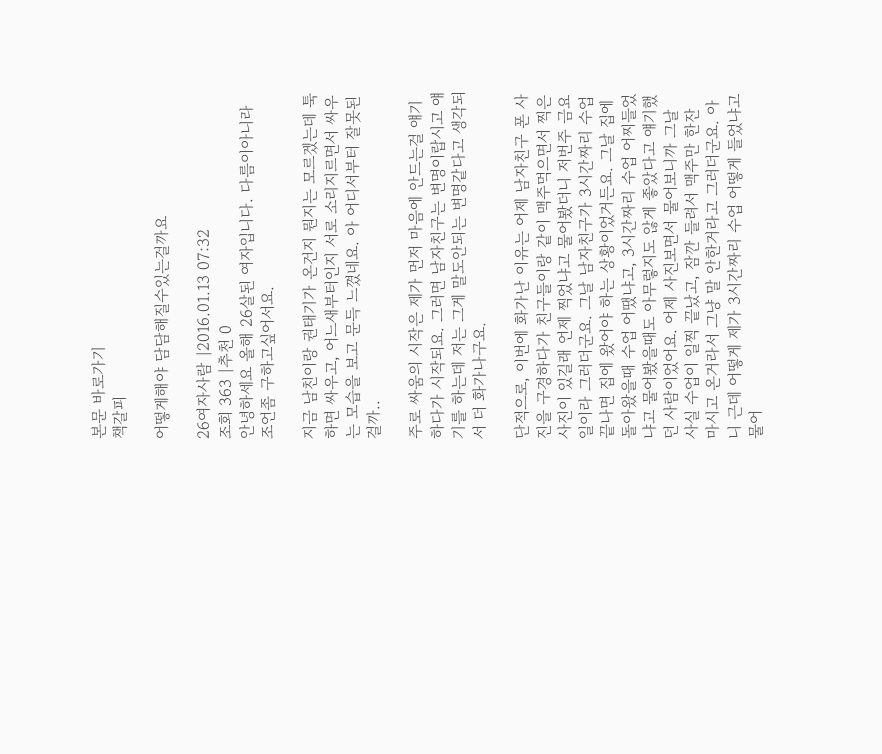본문 바로가기
책갈피

어떻게해야 담담해질수있는걸까요

26여자사람 |2016.01.13 07:32
조회 363 |추천 0
안녕하세요 올해 26살된 여자입니다. 다름이아니라 조언좀 구하고싶어서요.

지금 남친이랑 권태기가 온건지 뭔지는 모르겠는데 툭하면 싸우고, 어느새부터인지 서로 소리지르면서 싸우는 모습을 보고 문득 느꼈네요. 아 어디서부터 잘못된걸까..

주로 싸움의 시작은 제가 먼저 마음에 안드는걸 얘기하다가 시작되요. 그러면 남자친구는 변명이랍시고 얘기를 하는데 저는 그게 말도안되는 변명같다고 생각되서 더 화가나구요.

단적으로, 이번에 화가난 이유는 어제 남자친구 폰 사진을 구경하다가 친구들이랑 같이 맥주먹으면서 찍은 사진이 있길래 언제 찍었냐고 물어봤더니 저번주 금요일이라 그러더군요. 그날 남자친구가 3시간짜리 수업끝나면 집에 왔어야 하는 상황이었거든요. 그날 집에 돌아왔을때 수업 어땠냐고, 3시간짜리 수업 어찌들었냐고 물어봤을때도 아무렇지도 않게 좋았다고 얘기했던 사람이었어요. 어제 사진보면서 물어보니까 그날 사실 수업이 일찍 끝났고, 잠깐 들려서 맥주만 한잔 마시고 온거라서 그냥 말 안한거라고 그러더군요. 아니 근데 어떻게 제가 3시간짜리 수업 어떻게 들었냐고 물어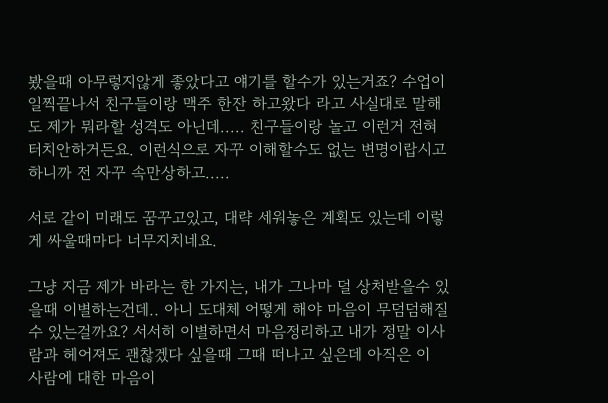봤을때 아무렇지않게 좋았다고 얘기를 할수가 있는거죠? 수업이 일찍끝나서 친구들이랑 맥주 한잔 하고왔다 라고 사실대로 말해도 제가 뭐라할 성격도 아닌데..... 친구들이랑 놀고 이런거 전혀 터치안하거든요. 이런식으로 자꾸 이해할수도 없는 변명이랍시고 하니까 전 자꾸 속만상하고.....

서로 같이 미래도 꿈꾸고있고, 대략 세워놓은 계획도 있는데 이렇게 싸울때마다 너무지치네요.

그냥 지금 제가 바라는 한 가지는, 내가 그나마 덜 상처받을수 있을때 이별하는건데.. 아니 도대체 어떻게 해야 마음이 무덤덤해질수 있는걸까요? 서서히 이별하면서 마음정리하고 내가 정말 이사람과 헤어져도 괜찮겠다 싶을때 그때 떠나고 싶은데 아직은 이 사람에 대한 마음이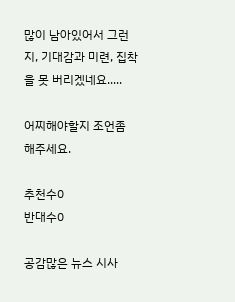많이 남아있어서 그런지, 기대감과 미련, 집착을 못 버리겠네요.....

어찌해야할지 조언좀 해주세요.

추천수0
반대수0

공감많은 뉴스 시사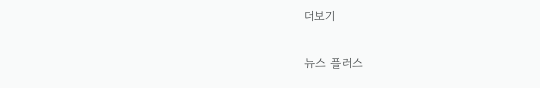더보기

뉴스 플러스